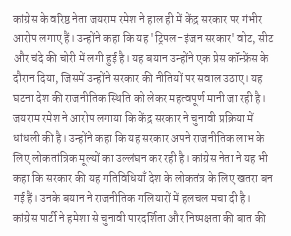कांग्रेस के वरिष्ठ नेता जयराम रमेश ने हाल ही में केंद्र सरकार पर गंभीर आरोप लगाए हैं। उन्होंने कहा कि यह 'ट्रिपल-इंजन सरकार' वोट, सीट और चंदे की चोरी में लगी हुई है। यह बयान उन्होंने एक प्रेस कॉन्फ्रेंस के दौरान दिया, जिसमें उन्होंने सरकार की नीतियों पर सवाल उठाए। यह घटना देश की राजनीतिक स्थिति को लेकर महत्वपूर्ण मानी जा रही है।
जयराम रमेश ने आरोप लगाया कि केंद्र सरकार ने चुनावी प्रक्रिया में धांधली की है। उन्होंने कहा कि यह सरकार अपने राजनीतिक लाभ के लिए लोकतांत्रिक मूल्यों का उल्लंघन कर रही है। कांग्रेस नेता ने यह भी कहा कि सरकार की यह गतिविधियाँ देश के लोकतंत्र के लिए खतरा बन गई हैं। उनके बयान ने राजनीतिक गलियारों में हलचल मचा दी है।
कांग्रेस पार्टी ने हमेशा से चुनावी पारदर्शिता और निष्पक्षता की बात की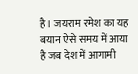है। जयराम रमेश का यह बयान ऐसे समय में आया है जब देश में आगामी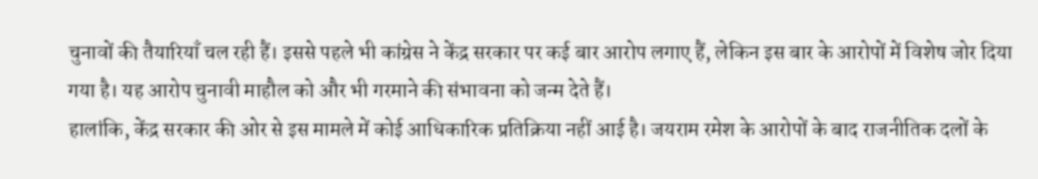चुनावों की तैयारियाँ चल रही हैं। इससे पहले भी कांग्रेस ने केंद्र सरकार पर कई बार आरोप लगाए हैं, लेकिन इस बार के आरोपों में विशेष जोर दिया गया है। यह आरोप चुनावी माहौल को और भी गरमाने की संभावना को जन्म देते हैं।
हालांकि, केंद्र सरकार की ओर से इस मामले में कोई आधिकारिक प्रतिक्रिया नहीं आई है। जयराम रमेश के आरोपों के बाद राजनीतिक दलों के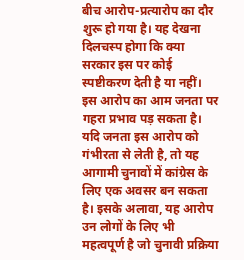बीच आरोप-प्रत्यारोप का दौर शुरू हो गया है। यह देखना दिलचस्प होगा कि क्या सरकार इस पर कोई स्पष्टीकरण देती है या नहीं।
इस आरोप का आम जनता पर गहरा प्रभाव पड़ सकता है। यदि जनता इस आरोप को गंभीरता से लेती है, तो यह आगामी चुनावों में कांग्रेस के लिए एक अवसर बन सकता है। इसके अलावा, यह आरोप उन लोगों के लिए भी महत्वपूर्ण है जो चुनावी प्रक्रिया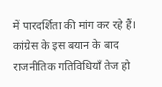में पारदर्शिता की मांग कर रहे हैं।
कांग्रेस के इस बयान के बाद राजनीतिक गतिविधियाँ तेज हो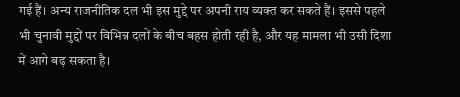गई हैं। अन्य राजनीतिक दल भी इस मुद्दे पर अपनी राय व्यक्त कर सकते हैं। इससे पहले भी चुनावी मुद्दों पर विभिन्न दलों के बीच बहस होती रही है, और यह मामला भी उसी दिशा में आगे बढ़ सकता है।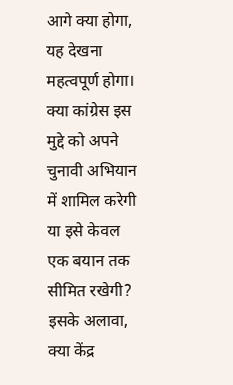आगे क्या होगा, यह देखना महत्वपूर्ण होगा। क्या कांग्रेस इस मुद्दे को अपने चुनावी अभियान में शामिल करेगी या इसे केवल एक बयान तक सीमित रखेगी? इसके अलावा, क्या केंद्र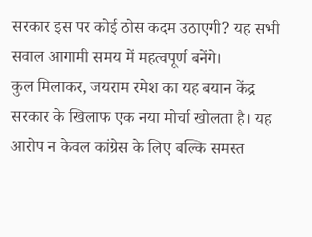सरकार इस पर कोई ठोस कदम उठाएगी? यह सभी सवाल आगामी समय में महत्वपूर्ण बनेंगे।
कुल मिलाकर, जयराम रमेश का यह बयान केंद्र सरकार के खिलाफ एक नया मोर्चा खोलता है। यह आरोप न केवल कांग्रेस के लिए बल्कि समस्त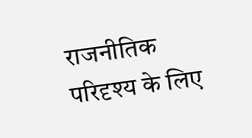राजनीतिक परिदृश्य के लिए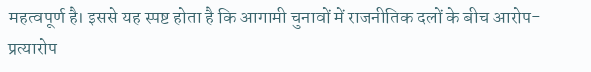महत्वपूर्ण है। इससे यह स्पष्ट होता है कि आगामी चुनावों में राजनीतिक दलों के बीच आरोप-प्रत्यारोप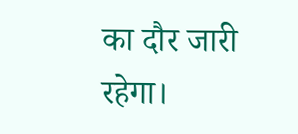का दौर जारी रहेगा।